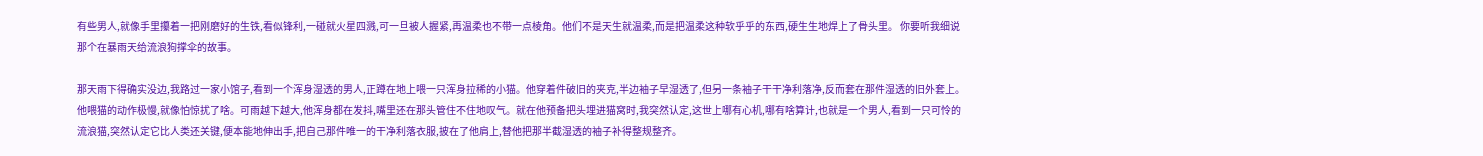有些男人,就像手里攥着一把刚磨好的生铁,看似锋利,一碰就火星四溅,可一旦被人握紧,再温柔也不带一点棱角。他们不是天生就温柔,而是把温柔这种软乎乎的东西,硬生生地焊上了骨头里。 你要听我细说那个在暴雨天给流浪狗撑伞的故事。

那天雨下得确实没边,我路过一家小馆子,看到一个浑身湿透的男人,正蹲在地上喂一只浑身拉稀的小猫。他穿着件破旧的夹克,半边袖子早湿透了,但另一条袖子干干净利落净,反而套在那件湿透的旧外套上。他喂猫的动作极慢,就像怕惊扰了啥。可雨越下越大,他浑身都在发抖,嘴里还在那头管住不住地叹气。就在他预备把头埋进猫窝时,我突然认定,这世上哪有心机,哪有啥算计,也就是一个男人,看到一只可怜的流浪猫,突然认定它比人类还关键,便本能地伸出手,把自己那件唯一的干净利落衣服,披在了他肩上,替他把那半截湿透的袖子补得整规整齐。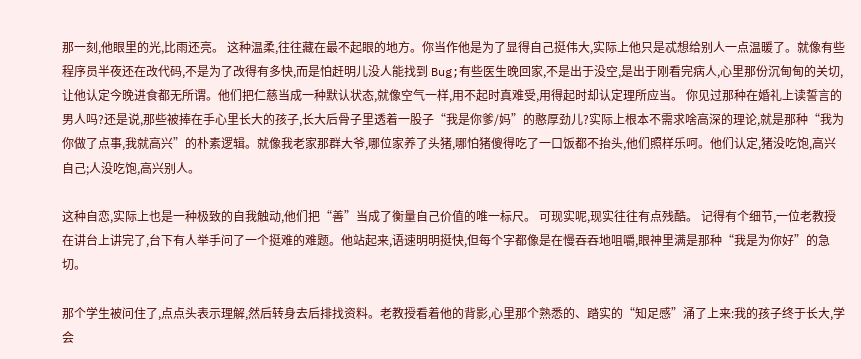那一刻,他眼里的光,比雨还亮。 这种温柔,往往藏在最不起眼的地方。你当作他是为了显得自己挺伟大,实际上他只是忒想给别人一点温暖了。就像有些程序员半夜还在改代码,不是为了改得有多快,而是怕赶明儿没人能找到 Bug;有些医生晚回家,不是出于没空,是出于刚看完病人,心里那份沉甸甸的关切,让他认定今晚进食都无所谓。他们把仁慈当成一种默认状态,就像空气一样,用不起时真难受,用得起时却认定理所应当。 你见过那种在婚礼上读誓言的男人吗?还是说,那些被捧在手心里长大的孩子,长大后骨子里透着一股子“我是你爹/妈”的憨厚劲儿?实际上根本不需求啥高深的理论,就是那种“我为你做了点事,我就高兴”的朴素逻辑。就像我老家那群大爷,哪位家养了头猪,哪怕猪傻得吃了一口饭都不抬头,他们照样乐呵。他们认定,猪没吃饱,高兴自己;人没吃饱,高兴别人。

这种自恋,实际上也是一种极致的自我触动,他们把“善”当成了衡量自己价值的唯一标尺。 可现实呢,现实往往有点残酷。 记得有个细节,一位老教授在讲台上讲完了,台下有人举手问了一个挺难的难题。他站起来,语速明明挺快,但每个字都像是在慢吞吞地咀嚼,眼神里满是那种“我是为你好”的急切。

那个学生被问住了,点点头表示理解,然后转身去后排找资料。老教授看着他的背影,心里那个熟悉的、踏实的“知足感”涌了上来:我的孩子终于长大,学会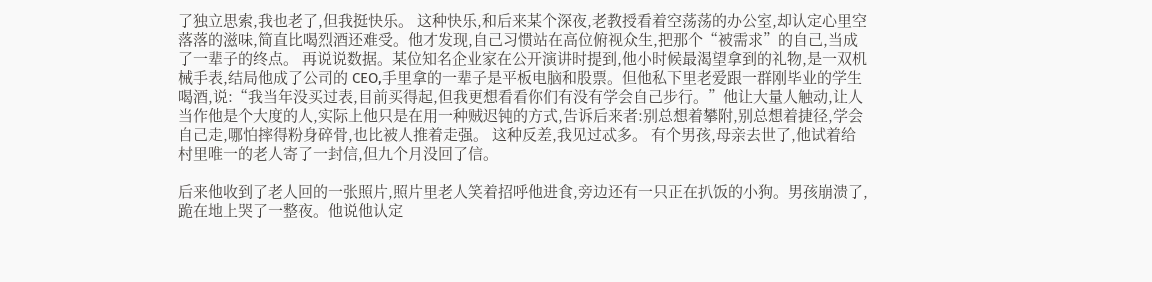了独立思索,我也老了,但我挺快乐。 这种快乐,和后来某个深夜,老教授看着空荡荡的办公室,却认定心里空落落的滋味,简直比喝烈酒还难受。他才发现,自己习惯站在高位俯视众生,把那个“被需求”的自己,当成了一辈子的终点。 再说说数据。某位知名企业家在公开演讲时提到,他小时候最渴望拿到的礼物,是一双机械手表,结局他成了公司的 CEO,手里拿的一辈子是平板电脑和股票。但他私下里老爱跟一群刚毕业的学生喝酒,说:“我当年没买过表,目前买得起,但我更想看看你们有没有学会自己步行。”他让大量人触动,让人当作他是个大度的人,实际上他只是在用一种贼迟钝的方式,告诉后来者:别总想着攀附,别总想着捷径,学会自己走,哪怕摔得粉身碎骨,也比被人推着走强。 这种反差,我见过忒多。 有个男孩,母亲去世了,他试着给村里唯一的老人寄了一封信,但九个月没回了信。

后来他收到了老人回的一张照片,照片里老人笑着招呼他进食,旁边还有一只正在扒饭的小狗。男孩崩溃了,跪在地上哭了一整夜。他说他认定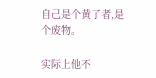自己是个黄了者,是个废物。

实际上他不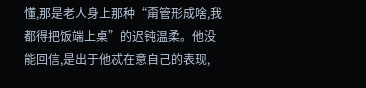懂,那是老人身上那种“甭管形成啥,我都得把饭端上桌”的迟钝温柔。他没能回信,是出于他忒在意自己的表现,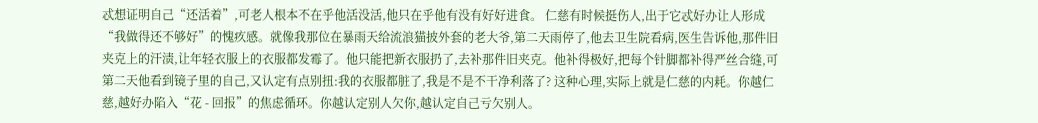忒想证明自己“还活着”,可老人根本不在乎他活没活,他只在乎他有没有好好进食。 仁慈有时候挺伤人,出于它忒好办让人形成“我做得还不够好”的愧疚感。就像我那位在暴雨天给流浪猫披外套的老大爷,第二天雨停了,他去卫生院看病,医生告诉他,那件旧夹克上的汗渍,让年轻衣服上的衣服都发霉了。他只能把新衣服扔了,去补那件旧夹克。他补得极好,把每个针脚都补得严丝合缝,可第二天他看到镜子里的自己,又认定有点别扭:我的衣服都脏了,我是不是不干净利落了? 这种心理,实际上就是仁慈的内耗。你越仁慈,越好办陷入“花 - 回报”的焦虑循环。你越认定别人欠你,越认定自己亏欠别人。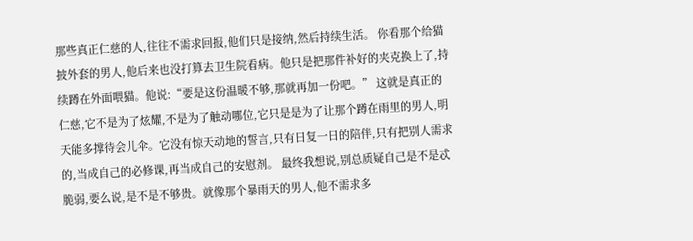那些真正仁慈的人,往往不需求回报,他们只是接纳,然后持续生活。 你看那个给猫披外套的男人,他后来也没打算去卫生院看病。他只是把那件补好的夹克换上了,持续蹲在外面喂猫。他说:“要是这份温暖不够,那就再加一份吧。” 这就是真正的仁慈,它不是为了炫耀,不是为了触动哪位,它只是是为了让那个蹲在雨里的男人,明天能多撑待会儿伞。它没有惊天动地的誓言,只有日复一日的陪伴,只有把别人需求的,当成自己的必修课,再当成自己的安慰剂。 最终我想说,别总质疑自己是不是忒脆弱,要么说,是不是不够贵。就像那个暴雨天的男人,他不需求多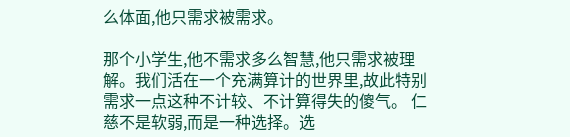么体面,他只需求被需求。

那个小学生,他不需求多么智慧,他只需求被理解。我们活在一个充满算计的世界里,故此特别需求一点这种不计较、不计算得失的傻气。 仁慈不是软弱,而是一种选择。选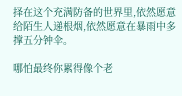择在这个充满防备的世界里,依然愿意给陌生人递根烟,依然愿意在暴雨中多撑五分钟伞。

哪怕最终你累得像个老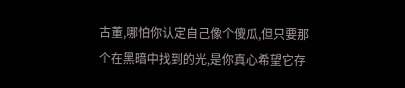古董,哪怕你认定自己像个傻瓜,但只要那个在黑暗中找到的光,是你真心希望它存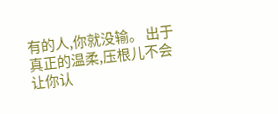有的人,你就没输。 出于真正的温柔,压根儿不会让你认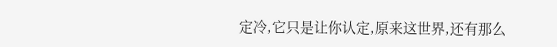定冷,它只是让你认定,原来这世界,还有那么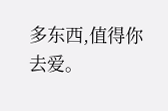多东西,值得你去爱。